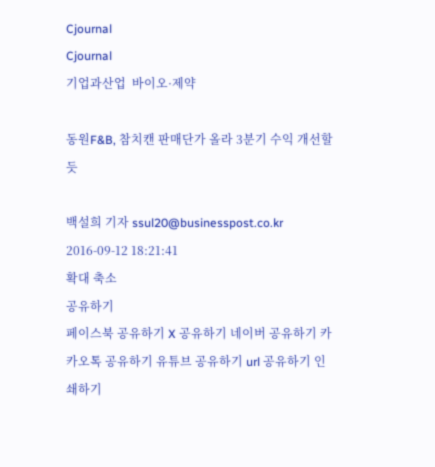Cjournal
Cjournal
기업과산업  바이오·제약

동원F&B, 참치캔 판매단가 올라 3분기 수익 개선할 듯

백설희 기자 ssul20@businesspost.co.kr 2016-09-12 18:21:41
확대 축소
공유하기
페이스북 공유하기 X 공유하기 네이버 공유하기 카카오톡 공유하기 유튜브 공유하기 url 공유하기 인쇄하기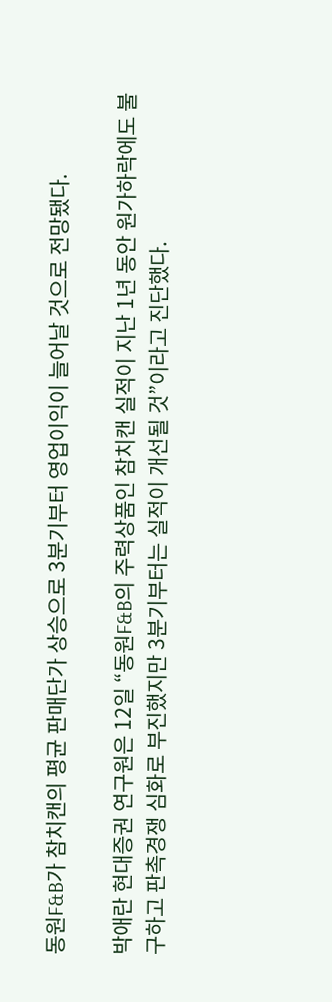동원F&B가 참치캔의 평균 판매단가 상승으로 3분기부터 영업이익이 늘어날 것으로 전망됐다.

박애란 현대증권 연구원은 12일 “동원F&B의 주력상품인 참치캔 실적이 지난 1년 동안 원가하락에도 불구하고 판촉경쟁 심화로 부진했지만 3분기부터는 실적이 개선될 것”이라고 진단했다.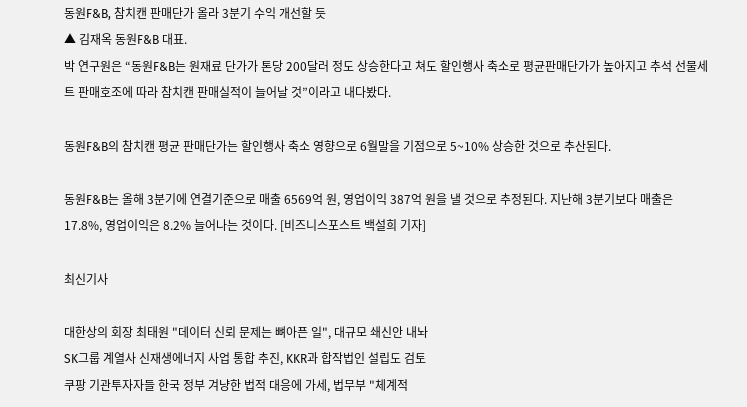동원F&B, 참치캔 판매단가 올라 3분기 수익 개선할 듯
▲ 김재옥 동원F&B 대표.
박 연구원은 “동원F&B는 원재료 단가가 톤당 200달러 정도 상승한다고 쳐도 할인행사 축소로 평균판매단가가 높아지고 추석 선물세트 판매호조에 따라 참치캔 판매실적이 늘어날 것”이라고 내다봤다.

동원F&B의 참치캔 평균 판매단가는 할인행사 축소 영향으로 6월말을 기점으로 5~10% 상승한 것으로 추산된다.

동원F&B는 올해 3분기에 연결기준으로 매출 6569억 원, 영업이익 387억 원을 낼 것으로 추정된다. 지난해 3분기보다 매출은 17.8%, 영업이익은 8.2% 늘어나는 것이다. [비즈니스포스트 백설희 기자]

최신기사

대한상의 회장 최태원 "데이터 신뢰 문제는 뼈아픈 일", 대규모 쇄신안 내놔
SK그룹 계열사 신재생에너지 사업 통합 추진, KKR과 합작법인 설립도 검토
쿠팡 기관투자자들 한국 정부 겨냥한 법적 대응에 가세, 법무부 "체계적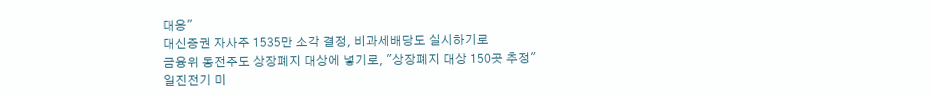대응"
대신증권 자사주 1535만 소각 결정, 비과세배당도 실시하기로
금융위 동전주도 상장폐지 대상에 넣기로, "상장폐지 대상 150곳 추정"
일진전기 미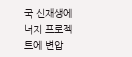국 신재생에너지 프로젝트에 변압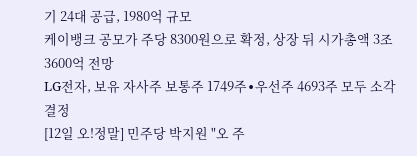기 24대 공급, 1980억 규모
케이뱅크 공모가 주당 8300원으로 확정, 상장 뒤 시가총액 3조3600억 전망
LG전자, 보유 자사주 보통주 1749주∙우선주 4693주 모두 소각 결정
[12일 오!정말] 민주당 박지원 "오 주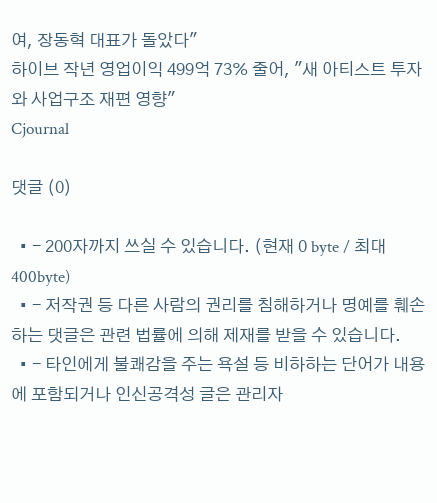여, 장동혁 대표가 돌았다"
하이브 작년 영업이익 499억 73% 줄어, "새 아티스트 투자와 사업구조 재편 영향"
Cjournal

댓글 (0)

  • - 200자까지 쓰실 수 있습니다. (현재 0 byte / 최대 400byte)
  • - 저작권 등 다른 사람의 권리를 침해하거나 명예를 훼손하는 댓글은 관련 법률에 의해 제재를 받을 수 있습니다.
  • - 타인에게 불쾌감을 주는 욕설 등 비하하는 단어가 내용에 포함되거나 인신공격성 글은 관리자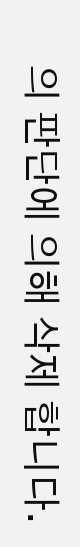의 판단에 의해 삭제 합니다.